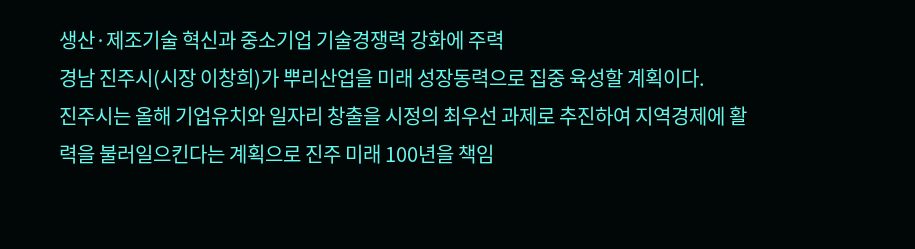생산·제조기술 혁신과 중소기업 기술경쟁력 강화에 주력
경남 진주시(시장 이창희)가 뿌리산업을 미래 성장동력으로 집중 육성할 계획이다.
진주시는 올해 기업유치와 일자리 창출을 시정의 최우선 과제로 추진하여 지역경제에 활력을 불러일으킨다는 계획으로 진주 미래 100년을 책임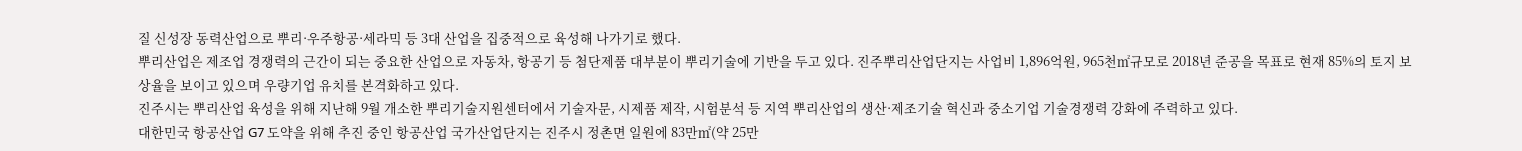질 신성장 동력산업으로 뿌리·우주항공·세라믹 등 3대 산업을 집중적으로 육성해 나가기로 했다.
뿌리산업은 제조업 경쟁력의 근간이 되는 중요한 산업으로 자동차, 항공기 등 첨단제품 대부분이 뿌리기술에 기반을 두고 있다. 진주뿌리산업단지는 사업비 1,896억원, 965천㎡규모로 2018년 준공을 목표로 현재 85%의 토지 보상율을 보이고 있으며 우량기업 유치를 본격화하고 있다.
진주시는 뿌리산업 육성을 위해 지난해 9월 개소한 뿌리기술지원센터에서 기술자문, 시제품 제작, 시험분석 등 지역 뿌리산업의 생산·제조기술 혁신과 중소기업 기술경쟁력 강화에 주력하고 있다.
대한민국 항공산업 G7 도약을 위해 추진 중인 항공산업 국가산업단지는 진주시 정촌면 일원에 83만㎡(약 25만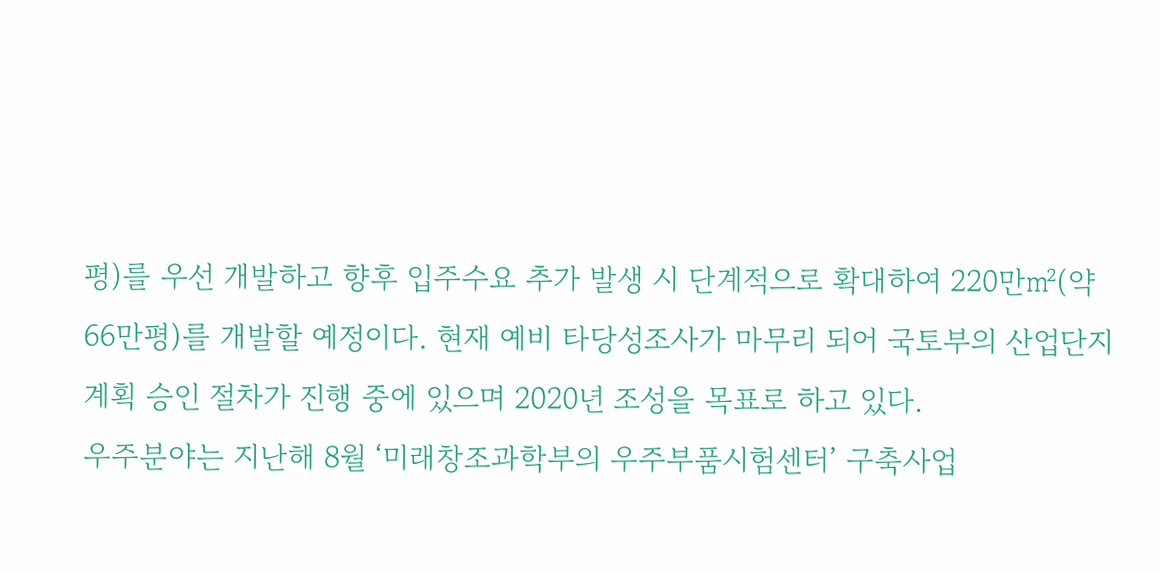평)를 우선 개발하고 향후 입주수요 추가 발생 시 단계적으로 확대하여 220만㎡(약 66만평)를 개발할 예정이다. 현재 예비 타당성조사가 마무리 되어 국토부의 산업단지계획 승인 절차가 진행 중에 있으며 2020년 조성을 목표로 하고 있다.
우주분야는 지난해 8월 ‘미래창조과학부의 우주부품시험센터’ 구축사업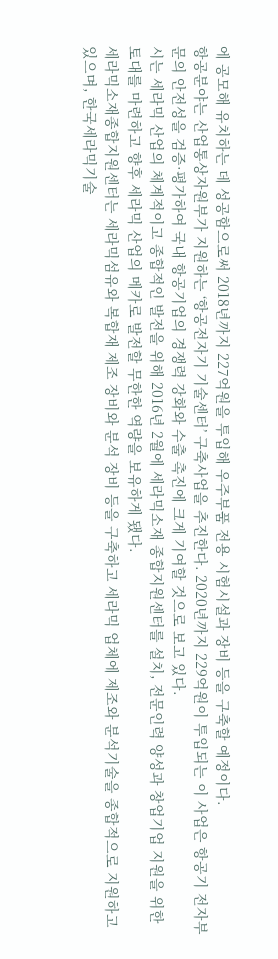에 공모해 유치하는 데 성공함으로써 2018년까지 227억원을 투입해 우주부품 전용 시험시설과 장비 등을 구축할 예정이다.
항공분야는 산업통상자원부가 지원하는 ‘항공전자기 기술센터’ 구축사업을 추진한다. 2020년까지 229억원이 투입되는 이 사업은 항공기 전자부문의 안전성을 검증·평가하여 국내 항공기업의 경쟁력 강화와 수출 촉진에 크게 기여할 것으로 보고 있다.
시는 세라믹 산업의 체계적이고 종합적인 발전을 위해 2016년 2월에 세라믹소재 종합지원센터를 설치, 전문인력 양성과 창업기업 지원을 위한 토대를 마련하고 향후 세라믹 산업의 메카로 발전할 무한한 역량을 보유하게 됐다.
세라믹소재종합지원센터는 세라믹섬유와 복합재 제조 장비와 분석 장비 등을 구축하고 세라믹 업체에 제조와 분석기술을 종합적으로 지원하고 있으며, 한국세라믹기술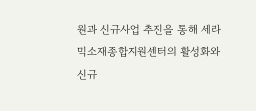원과 신규사업 추진을 통해 세라믹소재종합지원센터의 활성화와 신규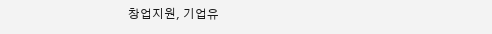창업지원, 기업유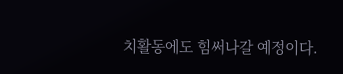치활동에도 힘써나갈 예정이다.